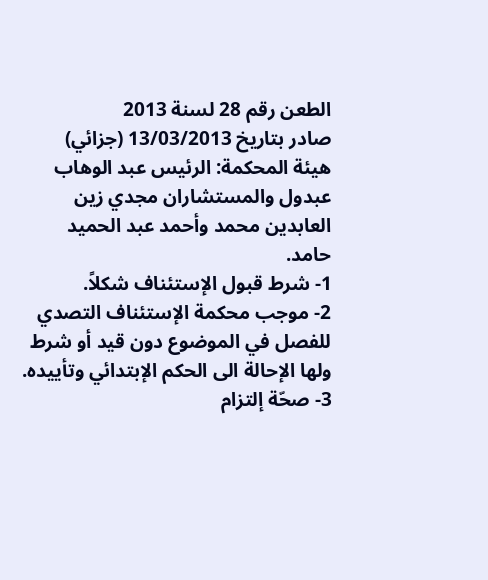الطعن رقم 28 لسنة 2013
صادر بتاريخ 13/03/2013 (جزائي)
هيئة المحكمة: الرئيس عبد الوهاب عبدول والمستشاران مجدي زين العابدين محمد وأحمد عبد الحميد حامد.
1- شرط قبول الإستئناف شكلاً.
2- موجب محكمة الإستئناف التصدي للفصل في الموضوع دون قيد أو شرط ولها الإحالة الى الحكم الإبتدائي وتأييده.
3- صحّة إلتزام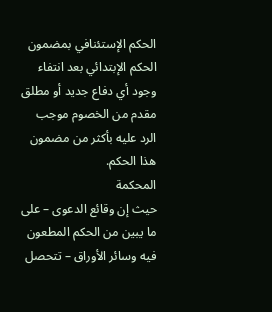الحكم الإستئنافي بمضمون الحكم الإبتدائي بعد انتفاء وجود أي دفاع جديد أو مطلق مقدم من الخصوم موجب الرد عليه بأكثر من مضمون هذا الحكم.
المحكمة
حيث إن وقائع الدعوى – على ما يبين من الحكم المطعون فيه وسائر الأوراق – تتحصل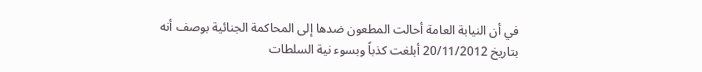في أن النيابة العامة أحالت المطعون ضدها إلى المحاكمة الجنائية بوصف أنه بتاريخ 20/11/2012 أبلغت كذباً وبسوء نية السلطات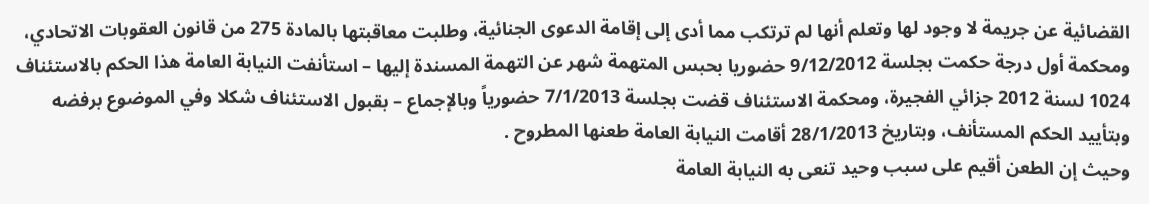القضائية عن جريمة لا وجود لها وتعلم أنها لم ترتكب مما أدى إلى إقامة الدعوى الجنائية، وطلبت معاقبتها بالمادة 275 من قانون العقوبات الاتحادي، ومحكمة أول درجة حكمت بجلسة 9/12/2012 حضوريا بحبس المتهمة شهر عن التهمة المسندة إليها – استأنفت النيابة العامة هذا الحكم بالاستئناف 1024 لسنة 2012 جزائي الفجيرة، ومحكمة الاستئناف قضت بجلسة 7/1/2013 حضورياً وبالإجماع – بقبول الاستئناف شكلا وفي الموضوع برفضه وبتأييد الحكم المستأنف، وبتاريخ 28/1/2013 أقامت النيابة العامة طعنها المطروح .
وحيث إن الطعن أقيم على سبب وحيد تنعى به النيابة العامة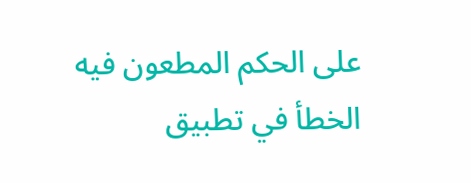على الحكم المطعون فيه الخطأ في تطبيق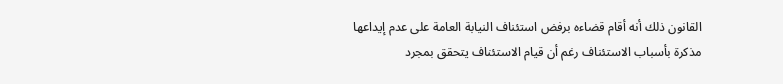القانون ذلك أنه أقام قضاءه برفض استئناف النيابة العامة على عدم إيداعها مذكرة بأسباب الاستئناف رغم أن قيام الاستئناف يتحقق بمجرد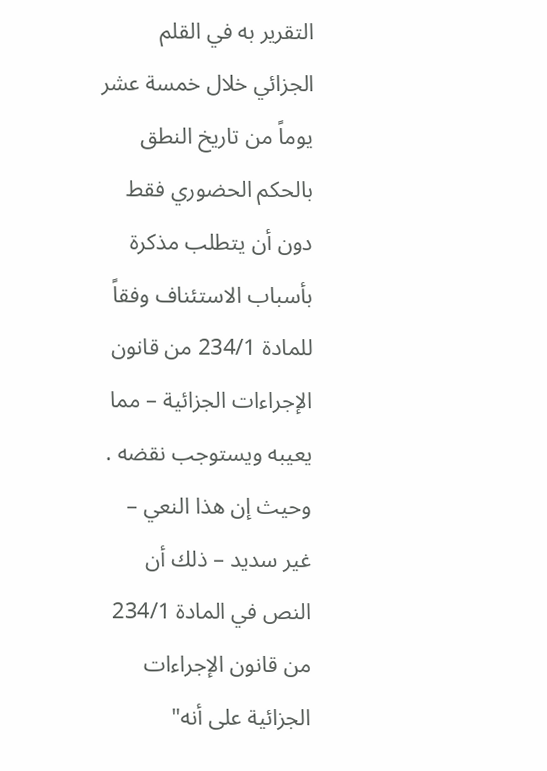التقرير به في القلم الجزائي خلال خمسة عشر يوماً من تاريخ النطق بالحكم الحضوري فقط دون أن يتطلب مذكرة بأسباب الاستئناف وفقاً للمادة 234/1 من قانون الإجراءات الجزائية – مما يعيبه ويستوجب نقضه .
وحيث إن هذا النعي – غير سديد – ذلك أن النص في المادة 234/1 من قانون الإجراءات الجزائية على أنه"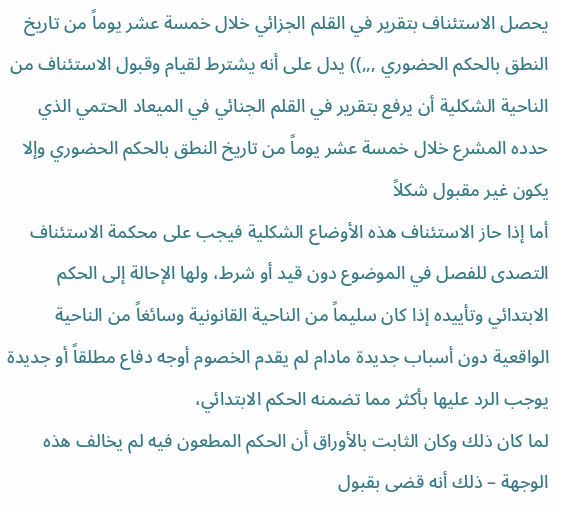يحصل الاستئناف بتقرير في القلم الجزائي خلال خمسة عشر يوماً من تاريخ النطق بالحكم الحضوري ,,,)) يدل على أنه يشترط لقيام وقبول الاستئناف من الناحية الشكلية أن يرفع بتقرير في القلم الجنائي في الميعاد الحتمي الذي حدده المشرع خلال خمسة عشر يوماً من تاريخ النطق بالحكم الحضوري وإلا يكون غير مقبول شكلاً
أما إذا حاز الاستئناف هذه الأوضاع الشكلية فيجب على محكمة الاستئناف التصدى للفصل في الموضوع دون قيد أو شرط، ولها الإحالة إلى الحكم الابتدائي وتأييده إذا كان سليماً من الناحية القانونية وسائغاً من الناحية الواقعية دون أسباب جديدة مادام لم يقدم الخصوم أوجه دفاع مطلقاً أو جديدة يوجب الرد عليها بأكثر مما تضمنه الحكم الابتدائي،
لما كان ذلك وكان الثابت بالأوراق أن الحكم المطعون فيه لم يخالف هذه الوجهة – ذلك أنه قضى بقبول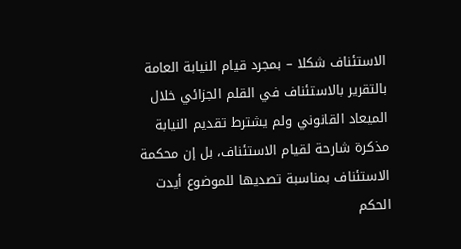الاستئناف شكلا – بمجرد قيام النيابة العامة بالتقرير بالاستئناف في القلم الجزائي خلال الميعاد القانوني ولم يشترط تقديم النيابة مذكرة شارحة لقيام الاستئناف، بل إن محكمة الاستئناف بمناسبة تصديها للموضوع أيدت الحكم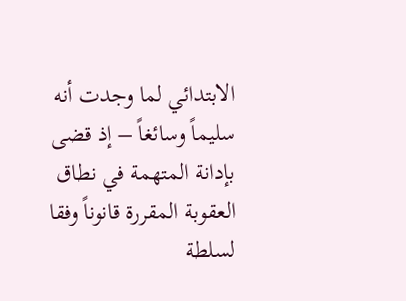الابتدائي لما وجدت أنه سليماً وسائغاً – إذ قضى بإدانة المتهمة في نطاق العقوبة المقررة قانوناً وفقا لسلطة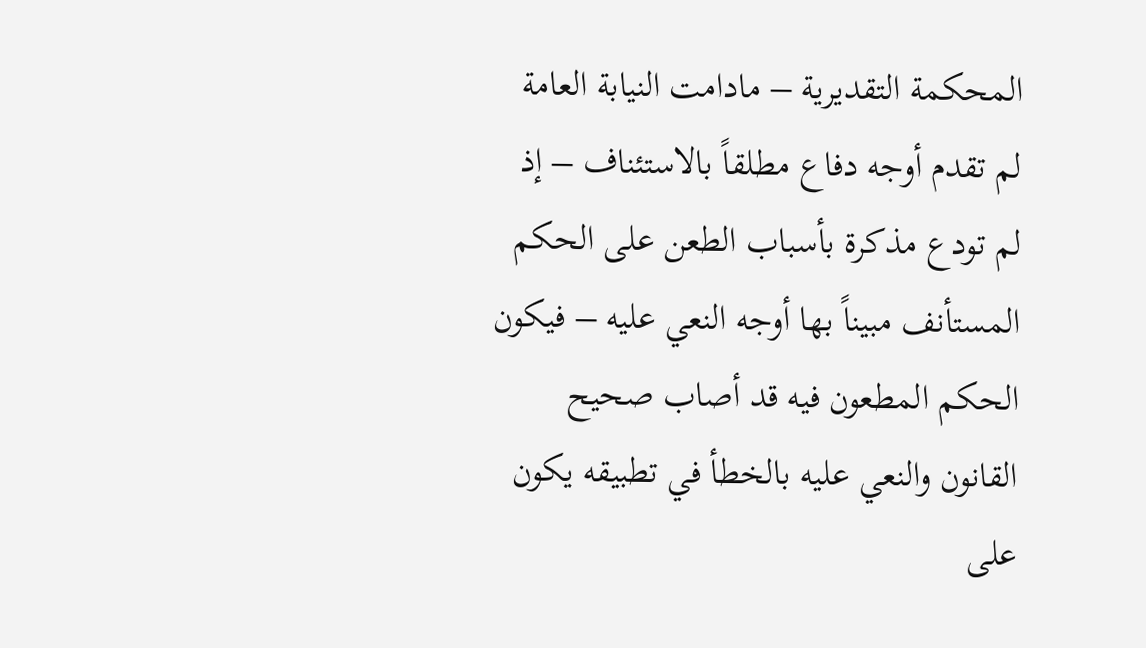المحكمة التقديرية – مادامت النيابة العامة لم تقدم أوجه دفاع مطلقاً بالاستئناف – إذ لم تودع مذكرة بأسباب الطعن على الحكم المستأنف مبيناً بها أوجه النعي عليه – فيكون الحكم المطعون فيه قد أصاب صحيح القانون والنعي عليه بالخطأ في تطبيقه يكون على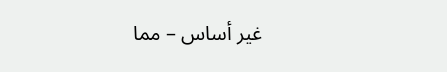غير أساس – مما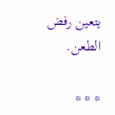يتعين رفض الطعن.

* * *